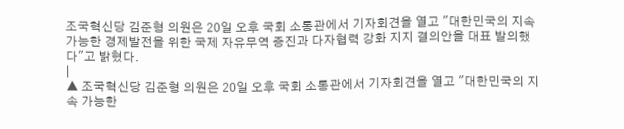조국혁신당 김준형 의원은 20일 오후 국회 소통관에서 기자회견을 열고 "대한민국의 지속 가능한 경제발전을 위한 국제 자유무역 증진과 다자협력 강화 지지 결의안을 대표 발의했다"고 밝혔다.
|
▲ 조국혁신당 김준형 의원은 20일 오후 국회 소통관에서 기자회견을 열고 "대한민국의 지속 가능한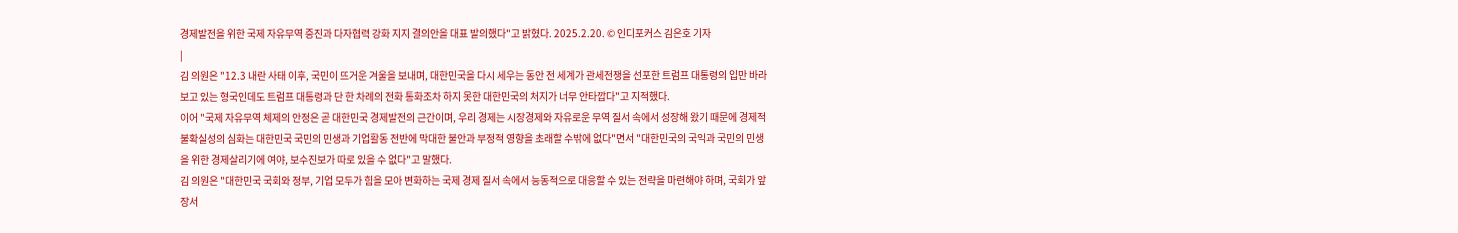경제발전을 위한 국제 자유무역 증진과 다자협력 강화 지지 결의안을 대표 발의했다"고 밝혔다. 2025.2.20. © 인디포커스 김은호 기자
|
김 의원은 "12.3 내란 사태 이후, 국민이 뜨거운 겨울을 보내며, 대한민국을 다시 세우는 동안 전 세계가 관세전쟁을 선포한 트럼프 대통령의 입만 바라보고 있는 형국인데도 트럼프 대통령과 단 한 차례의 전화 통화조차 하지 못한 대한민국의 처지가 너무 안타깝다"고 지적했다.
이어 "국제 자유무역 체제의 안정은 곧 대한민국 경제발전의 근간이며, 우리 경제는 시장경제와 자유로운 무역 질서 속에서 성장해 왔기 때문에 경제적 불확실성의 심화는 대한민국 국민의 민생과 기업활동 전반에 막대한 불안과 부정적 영향을 초래할 수밖에 없다"면서 "대한민국의 국익과 국민의 민생을 위한 경제살리기에 여야, 보수진보가 따로 있을 수 없다"고 말했다.
김 의원은 "대한민국 국회와 정부, 기업 모두가 힘을 모아 변화하는 국제 경제 질서 속에서 능동적으로 대응할 수 있는 전략을 마련해야 하며, 국회가 앞장서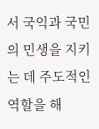서 국익과 국민의 민생을 지키는 데 주도적인 역할을 해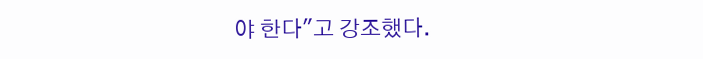야 한다"고 강조했다.